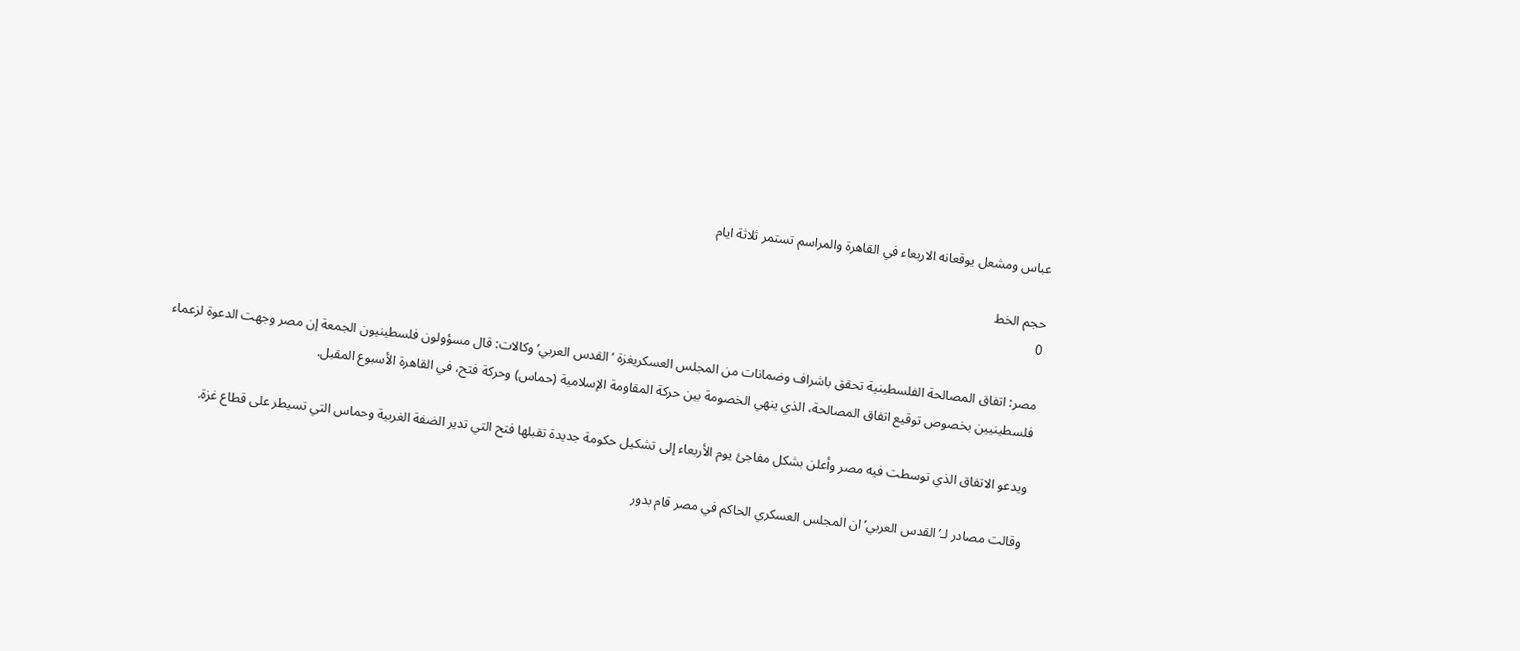عباس ومشعل يوقعانه الاربعاء في القاهرة والمراسم تستمر ثلاثة ايام

حجم الخط
0

مصر: اتفاق المصالحة الفلسطينية تحقق باشراف وضمانات من المجلس العسكريغزة ‘القدس العربي’ وكالات: قال مسؤولون فلسطينيون الجمعة إن مصر وجهت الدعوة لزعماء فلسطينيين بخصوص توقيع اتفاق المصالحة، الذي ينهي الخصومة بين حركة المقاومة الإسلامية (حماس) وحركة فتح، في القاهرة الأسبوع المقبل.

ويدعو الاتفاق الذي توسطت فيه مصر وأعلن بشكل مفاجئ يوم الأربعاء إلى تشكيل حكومة جديدة تقبلها فتح التي تدير الضفة الغربية وحماس التي تسيطر على قطاع غزة.

وقالت مصادر لـ’القدس العربي’ ان المجلس العسكري الحاكم في مصر قام بدور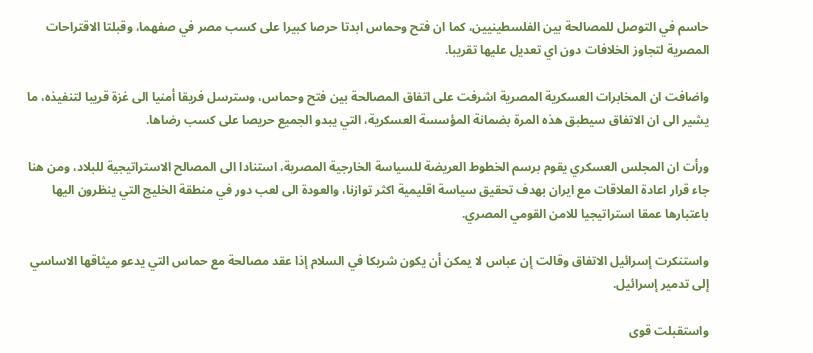حاسم في التوصل للمصالحة بين الفلسطينيين، كما ان فتح وحماس ابدتا حرصا كبيرا على كسب مصر في صفهما، وقبلتا الاقتراحات المصرية لتجاوز الخلافات دون اي تعديل عليها تقريبا.

واضافت ان المخابرات العسكرية المصرية اشرفت على اتفاق المصالحة بين فتح وحماس، وسترسل فريقا أمنيا الى غزة قريبا لتنفيذه، ما يشير الى ان الاتفاق سيطبق هذه المرة بضمانة المؤسسة العسكرية، التي يبدو الجميع حريصا على كسب رضاها.

ورأت ان المجلس العسكري يقوم برسم الخطوط العريضة للسياسة الخارجية المصرية، استنادا الى المصالح الاستراتيجية للبلاد، ومن هنا جاء قرار اعادة العلاقات مع ايران بهدف تحقيق سياسة اقليمية اكثر توازنا، والعودة الى لعب دور في منطقة الخليج التي ينظرون اليها باعتبارها عمقا استراتيجيا للامن القومي المصري.

واستنكرت إسرائيل الاتفاق وقالت إن عباس لا يمكن أن يكون شريكا في السلام إذا عقد مصالحة مع حماس التي يدعو ميثاقها الاساسي إلى تدمير إسرائيل.

واستقبلت قوى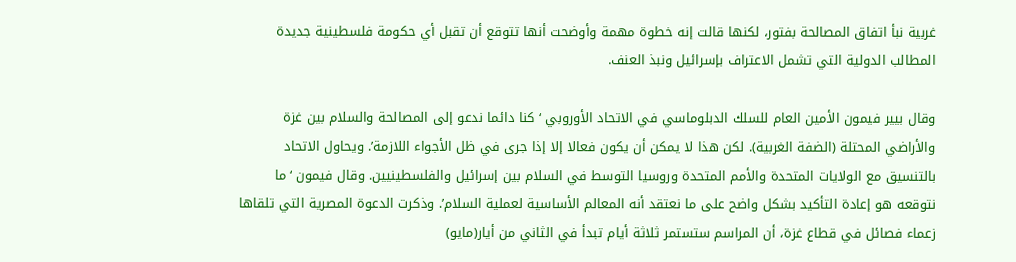غربية نبأ اتفاق المصالحة بفتور، لكنها قالت إنه خطوة مهمة وأوضحت أنها تتوقع أن تقبل أي حكومة فلسطينية جديدة المطالب الدولية التي تشمل الاعتراف بإسرائيل ونبذ العنف.

وقال بيير فيمون الأمين العام للسلك الدبلوماسي في الاتحاد الأوروبي ‘كنا دائما ندعو إلى المصالحة والسلام بين غزة والأراضي المحتلة (الضفة الغربية). لكن هذا لا يمكن أن يكون فعالا إلا إذا جرى في ظل الأجواء اللازمة’. ويحاول الاتحاد بالتنسيق مع الولايات المتحدة والأمم المتحدة وروسيا التوسط في السلام بين إسرائيل والفلسطينيين. وقال فيمون ‘ما نتوقعه هو إعادة التأكيد بشكل واضح على ما نعتقد أنه المعالم الأساسية لعملية السلام’. وذكرت الدعوة المصرية التي تلقاها زعماء فصائل في قطاع غزة، أن المراسم ستستمر ثلاثة أيام تبدأ في الثاني من أيار(مايو)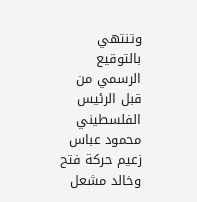وتنتهي بالتوقيع الرسمي من قبل الرئيس الفلسطيني محمود عباس زعيم حركة فتح وخالد مشعل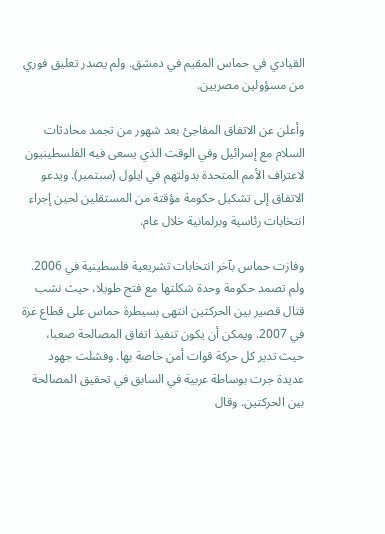القيادي في حماس المقيم في دمشق. ولم يصدر تعليق فوري من مسؤولين مصريين.

وأعلن عن الاتفاق المفاجئ بعد شهور من تجمد محادثات السلام مع إسرائيل وفي الوقت الذي يسعى فيه الفلسطينيون لاعتراف الأمم المتحدة بدولتهم في ايلول (سبتمبر). ويدعو الاتفاق إلى تشكيل حكومة مؤقتة من المستقلين لحين إجراء انتخابات رئاسية وبرلمانية خلال عام.

وفازت حماس بآخر انتخابات تشريعية فلسطينية في 2006. ولم تصمد حكومة وحدة شكلتها مع فتح طويلا، حيث نشب قتال قصير بين الحركتين انتهى بسيطرة حماس على قطاع غزة في 2007. ويمكن أن يكون تنفيذ اتفاق المصالحة صعبا، حيث تدير كل حركة قوات أمن خاصة بها. وفشلت جهود عديدة جرت بوساطة عربية في السابق في تحقيق المصالحة بين الحركتين. وقال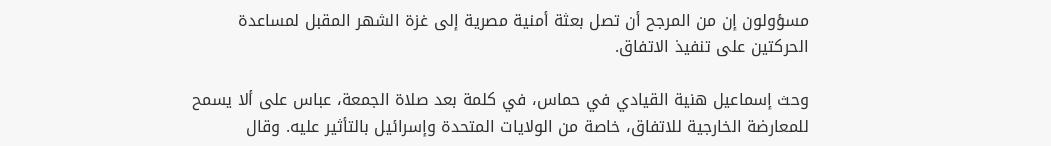مسؤولون إن من المرجح أن تصل بعثة أمنية مصرية إلى غزة الشهر المقبل لمساعدة الحركتين على تنفيذ الاتفاق.

وحث إسماعيل هنية القيادي في حماس، في كلمة بعد صلاة الجمعة، عباس على ألا يسمح للمعارضة الخارجية للاتفاق، خاصة من الولايات المتحدة وإسرائيل بالتأثير عليه. وقال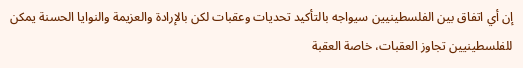إن أي اتفاق بين الفلسطينيين سيواجه بالتأكيد تحديات وعقبات لكن بالإرادة والعزيمة والنوايا الحسنة يمكن للفلسطينيين تجاوز العقبات، خاصة العقبة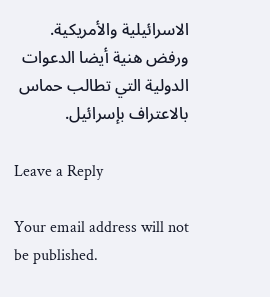الاسرائيلية والأمريكية. ورفض هنية أيضا الدعوات الدولية التي تطالب حماس بالاعتراف بإسرائيل.

Leave a Reply

Your email address will not be published.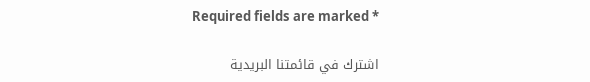Required fields are marked *

اشترك في قائمتنا البريدية